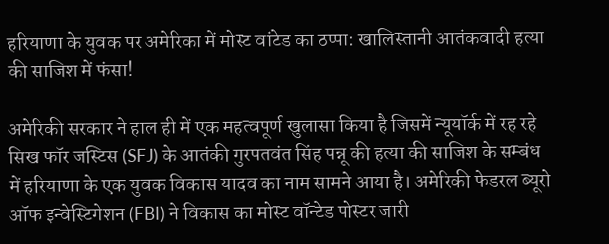हरियाणा के युवक पर अमेरिका में मोस्ट वांटेड का ठप्पा: खालिस्तानी आतंकवादी हत्या की साजिश में फंसा!

अमेरिकी सरकार ने हाल ही में एक महत्वपूर्ण खुलासा किया है जिसमें न्यूयॉर्क में रह रहे सिख फॉर जस्टिस (SFJ) के आतंकी गुरपतवंत सिंह पन्नू की हत्या की साजिश के सम्बंध में हरियाणा के एक युवक विकास यादव का नाम सामने आया है। अमेरिकी फेडरल ब्यूरो ऑफ इन्वेस्टिगेशन (FBI) ने विकास का मोस्ट वॉन्टेड पोस्टर जारी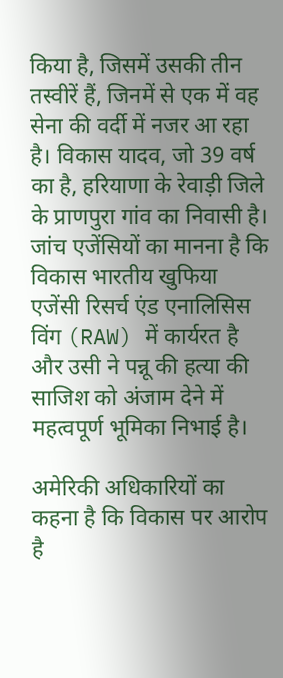किया है, जिसमें उसकी तीन तस्वीरें हैं, जिनमें से एक में वह सेना की वर्दी में नजर आ रहा है। विकास यादव, जो 39 वर्ष का है, हरियाणा के रेवाड़ी जिले के प्राणपुरा गांव का निवासी है। जांच एजेंसियों का मानना है कि विकास भारतीय खुफिया एजेंसी रिसर्च एंड एनालिसिस विंग (RAW) में कार्यरत है और उसी ने पन्नू की हत्या की साजिश को अंजाम देने में महत्वपूर्ण भूमिका निभाई है।

अमेरिकी अधिकारियों का कहना है कि विकास पर आरोप है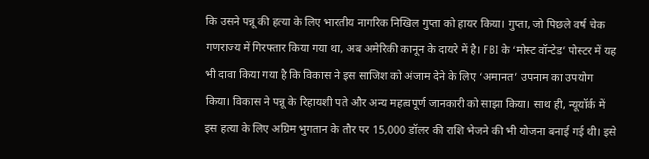कि उसने पन्नू की हत्या के लिए भारतीय नागरिक निखिल गुप्ता को हायर किया। गुप्ता, जो पिछले वर्ष चेक गणराज्य में गिरफ्तार किया गया था, अब अमेरिकी कानून के दायरे में है। FBI के ‘मोस्ट वॉन्टेड’ पोस्टर में यह भी दावा किया गया है कि विकास ने इस साजिश को अंजाम देने के लिए ‘अमानत’ उपनाम का उपयोग किया। विकास ने पन्नू के रिहायशी पते और अन्य महत्वपूर्ण जानकारी को साझा किया। साथ ही, न्यूयॉर्क में इस हत्या के लिए अग्रिम भुगतान के तौर पर 15,000 डॉलर की राशि भेजने की भी योजना बनाई गई थी। इसे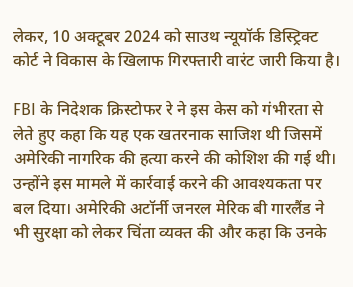लेकर, 10 अक्टूबर 2024 को साउथ न्यूयॉर्क डिस्ट्रिक्ट कोर्ट ने विकास के खिलाफ गिरफ्तारी वारंट जारी किया है।

FBI के निदेशक क्रिस्टोफर रे ने इस केस को गंभीरता से लेते हुए कहा कि यह एक खतरनाक साजिश थी जिसमें अमेरिकी नागरिक की हत्या करने की कोशिश की गई थी। उन्होंने इस मामले में कार्रवाई करने की आवश्यकता पर बल दिया। अमेरिकी अटॉर्नी जनरल मेरिक बी गारलैंड ने भी सुरक्षा को लेकर चिंता व्यक्त की और कहा कि उनके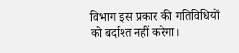विभाग इस प्रकार की गतिविधियों को बर्दाश्त नहीं करेगा।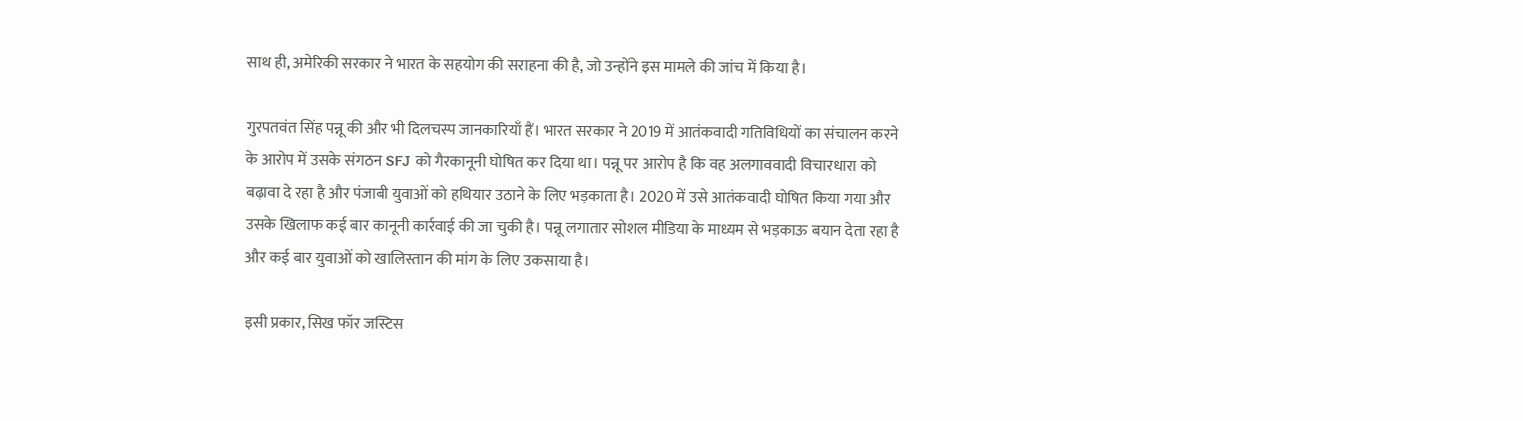साथ ही, अमेरिकी सरकार ने भारत के सहयोग की सराहना की है, जो उन्होंने इस मामले की जांच में किया है।

गुरपतवंत सिंह पन्नू की और भी दिलचस्प जानकारियाँ हैं। भारत सरकार ने 2019 में आतंकवादी गतिविधियों का संचालन करने के आरोप में उसके संगठन SFJ को गैरकानूनी घोषित कर दिया था। पन्नू पर आरोप है कि वह अलगाववादी विचारधारा को बढ़ावा दे रहा है और पंजाबी युवाओं को हथियार उठाने के लिए भड़काता है। 2020 में उसे आतंकवादी घोषित किया गया और उसके खिलाफ कई बार कानूनी कार्रवाई की जा चुकी है। पन्नू लगातार सोशल मीडिया के माध्यम से भड़काऊ बयान देता रहा है और कई बार युवाओं को खालिस्तान की मांग के लिए उकसाया है।

इसी प्रकार, सिख फॉर जस्टिस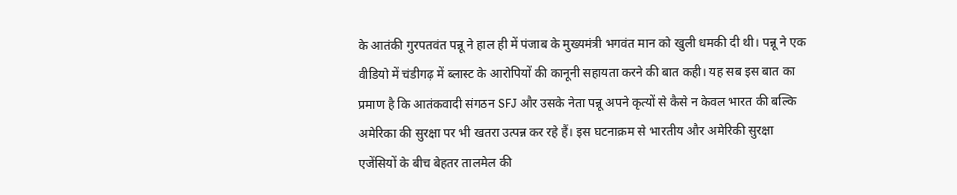के आतंकी गुरपतवंत पन्नू ने हाल ही में पंजाब के मुख्यमंत्री भगवंत मान को खुली धमकी दी थी। पन्नू ने एक वीडियो में चंडीगढ़ में ब्लास्ट के आरोपियों की कानूनी सहायता करने की बात कही। यह सब इस बात का प्रमाण है कि आतंकवादी संगठन SFJ और उसके नेता पन्नू अपने कृत्यों से कैसे न केवल भारत की बल्कि अमेरिका की सुरक्षा पर भी खतरा उत्पन्न कर रहे हैं। इस घटनाक्रम से भारतीय और अमेरिकी सुरक्षा एजेंसियों के बीच बेहतर तालमेल की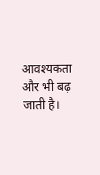आवश्यकता और भी बढ़ जाती है।